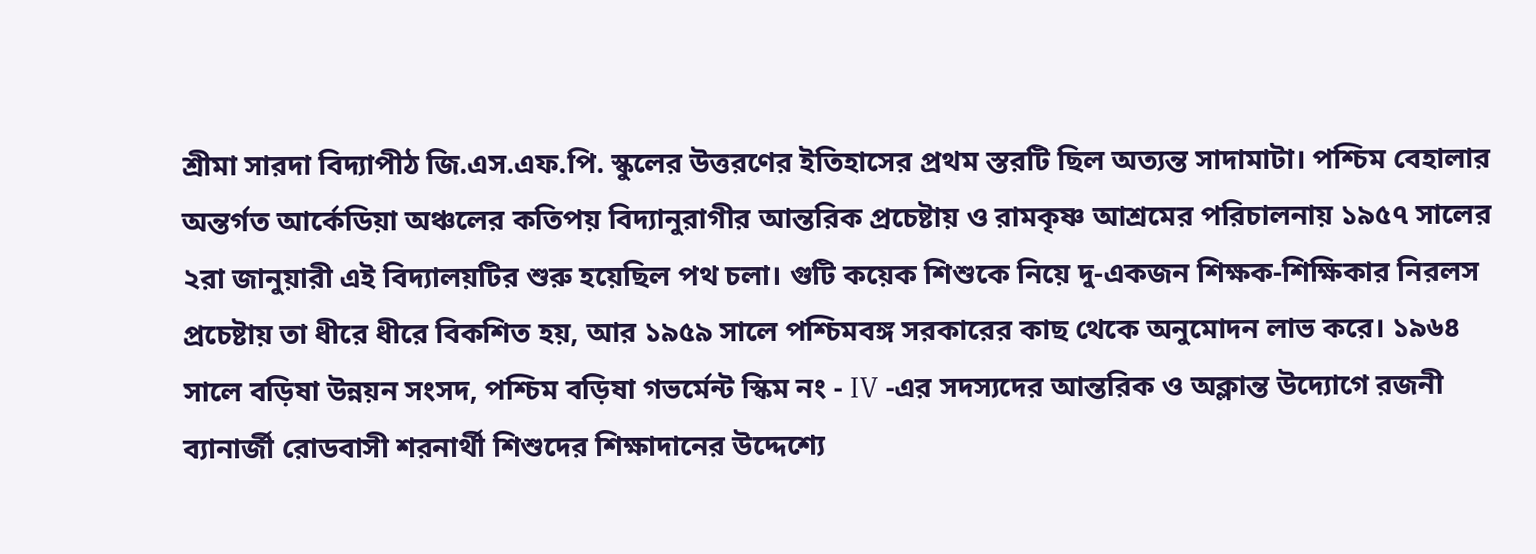শ্রীমা সারদা বিদ্যাপীঠ জি.এস.এফ.পি. স্কুলের উত্তরণের ইতিহাসের প্রথম স্তরটি ছিল অত্যন্ত সাদামাটা। পশ্চিম বেহালার অন্তর্গত আর্কেডিয়া অঞ্চলের কতিপয় বিদ্যানুরাগীর আন্তরিক প্রচেষ্টায় ও রামকৃষ্ণ আশ্রমের পরিচালনায় ১৯৫৭ সালের ২রা জানুয়ারী এই বিদ্যালয়টির শুরু হয়েছিল পথ চলা। গুটি কয়েক শিশুকে নিয়ে দু-একজন শিক্ষক-শিক্ষিকার নিরলস প্রচেষ্টায় তা ধীরে ধীরে বিকশিত হয়, আর ১৯৫৯ সালে পশ্চিমবঙ্গ সরকারের কাছ থেকে অনুমোদন লাভ করে। ১৯৬৪ সালে বড়িষা উন্নয়ন সংসদ, পশ্চিম বড়িষা গভর্মেন্ট স্কিম নং - IV -এর সদস্যদের আন্তরিক ও অক্লান্ত উদ্যোগে রজনী ব্যানার্জী রোডবাসী শরনার্থী শিশুদের শিক্ষাদানের উদ্দেশ্যে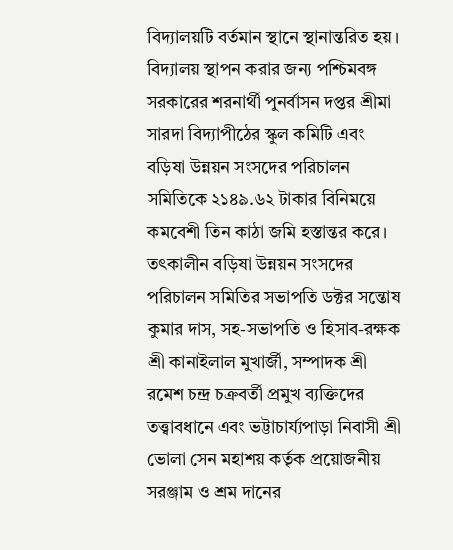বিদ্যালয়টি বর্তমান স্থানে স্থানান্তরিত হয়। বিদ্যালয় স্থাপন করার জন্য পশ্চিমবঙ্গ সরকারের শরনার্থী পুনর্বাসন দপ্তর শ্রীমা সারদা বিদ্যাপীঠের স্কুল কমিটি এবং বড়িষা উন্নয়ন সংসদের পরিচালন সমিতিকে ২১৪৯.৬২ টাকার বিনিময়ে কমবেশী তিন কাঠা জমি হস্তান্তর করে। তৎকালীন বড়িষা উন্নয়ন সংসদের পরিচালন সমিতির সভাপতি ডক্টর সন্তোষ কুমার দাস, সহ-সভাপতি ও হিসাব-রক্ষক শ্রী কানাইলাল মুখার্জী, সম্পাদক শ্রী রমেশ চন্দ্র চক্রবর্তী প্রমুখ ব্যক্তিদের তত্ত্বাবধানে এবং ভট্টাচার্য্যপাড়া নিবাসী শ্রী ভোলা সেন মহাশয় কর্তৃক প্রয়োজনীয় সরঞ্জাম ও শ্রম দানের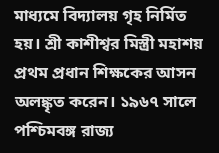মাধ্যমে বিদ্যালয় গৃহ নির্মিত হয়। শ্রী কাশীশ্বর মিস্ত্রী মহাশয় প্রথম প্রধান শিক্ষকের আসন অলঙ্কৃত করেন। ১৯৬৭ সালে পশ্চিমবঙ্গ রাজ্য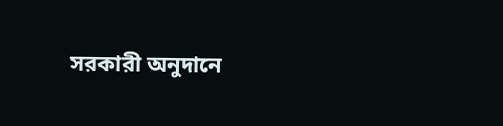সরকারী অনুদানে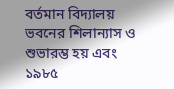বর্তমান বিদ্যালয় ভবনের শিলান্যাস ও শুভারম্ভ হয় এবং ১৯৮৫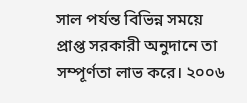সাল পর্যন্ত বিভিন্ন সময়ে প্রাপ্ত সরকারী অনুদানে তা সম্পূর্ণতা লাভ করে। ২০০৬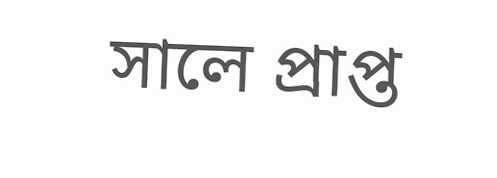সালে প্রাপ্ত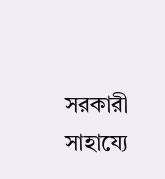সরকারী সাহায্যে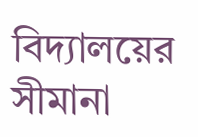বিদ্যালয়ের সীমানা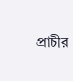প্রাচীর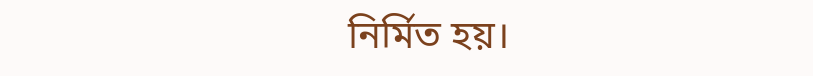নির্মিত হয়।